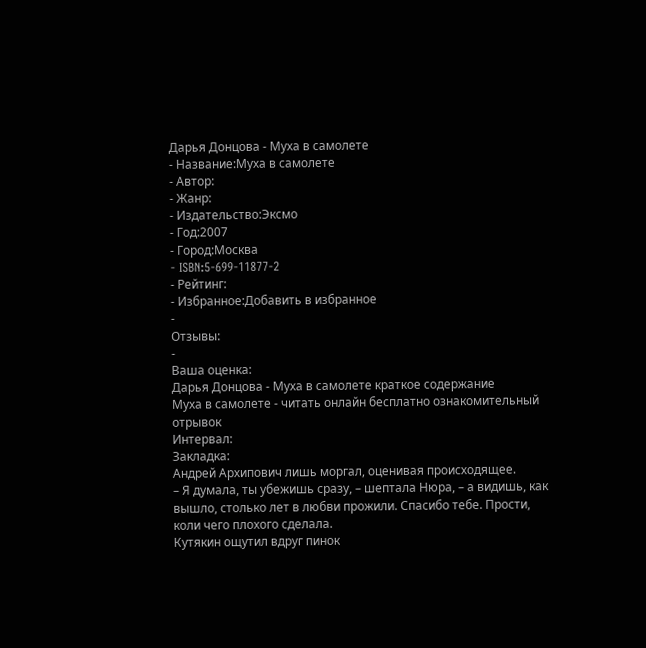Дарья Донцова - Муха в самолете
- Название:Муха в самолете
- Автор:
- Жанр:
- Издательство:Эксмо
- Год:2007
- Город:Москва
- ISBN:5-699-11877-2
- Рейтинг:
- Избранное:Добавить в избранное
-
Отзывы:
-
Ваша оценка:
Дарья Донцова - Муха в самолете краткое содержание
Муха в самолете - читать онлайн бесплатно ознакомительный отрывок
Интервал:
Закладка:
Андрей Архипович лишь моргал, оценивая происходящее.
– Я думала, ты убежишь сразу, – шептала Нюра, – а видишь, как вышло, столько лет в любви прожили. Спасибо тебе. Прости, коли чего плохого сделала.
Кутякин ощутил вдруг пинок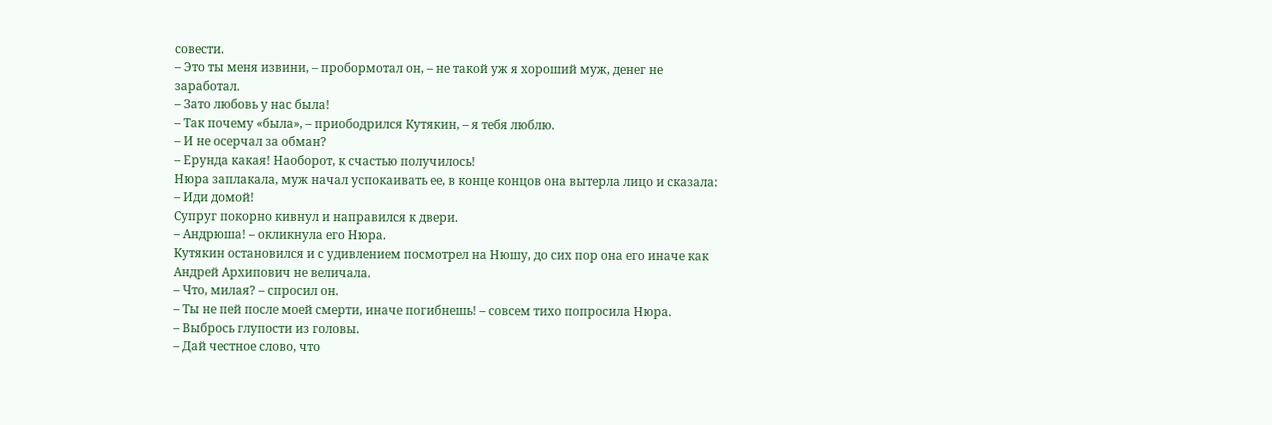совести.
– Это ты меня извини, – пробормотал он, – не такой уж я хороший муж, денег не заработал.
– Зато любовь у нас была!
– Так почему «была», – приободрился Кутякин, – я тебя люблю.
– И не осерчал за обман?
– Ерунда какая! Наоборот, к счастью получилось!
Нюра заплакала, муж начал успокаивать ее, в конце концов она вытерла лицо и сказала:
– Иди домой!
Супруг покорно кивнул и направился к двери.
– Андрюша! – окликнула его Нюра.
Кутякин остановился и с удивлением посмотрел на Нюшу, до сих пор она его иначе как Андрей Архипович не величала.
– Что, милая? – спросил он.
– Ты не пей после моей смерти, иначе погибнешь! – совсем тихо попросила Нюра.
– Выбрось глупости из головы.
– Дай честное слово, что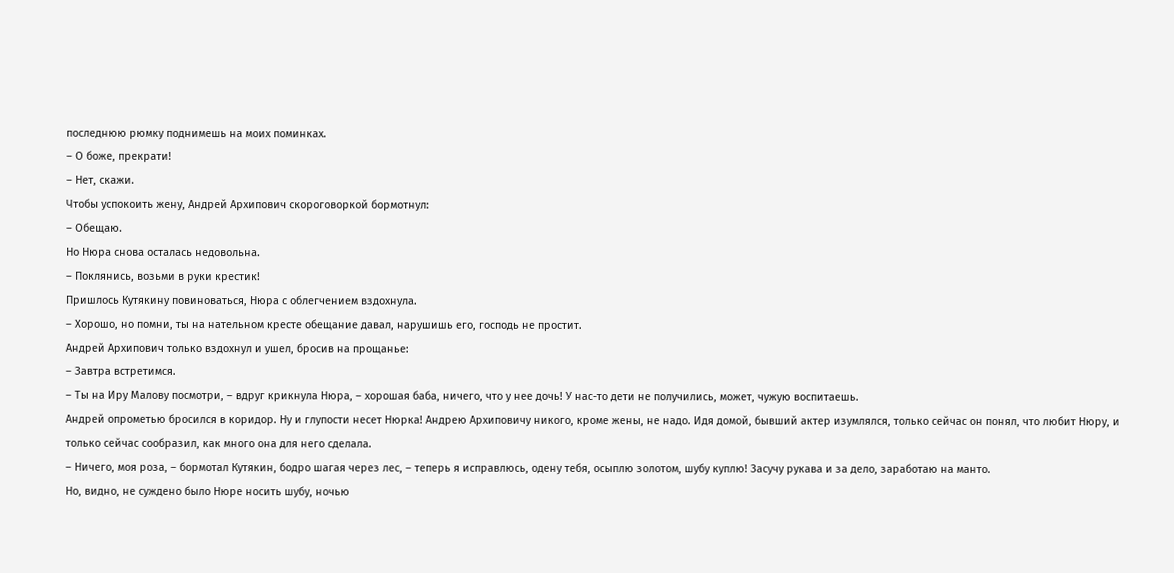последнюю рюмку поднимешь на моих поминках.
– О боже, прекрати!
– Нет, скажи.
Чтобы успокоить жену, Андрей Архипович скороговоркой бормотнул:
– Обещаю.
Но Нюра снова осталась недовольна.
– Поклянись, возьми в руки крестик!
Пришлось Кутякину повиноваться, Нюра с облегчением вздохнула.
– Хорошо, но помни, ты на нательном кресте обещание давал, нарушишь его, господь не простит.
Андрей Архипович только вздохнул и ушел, бросив на прощанье:
– Завтра встретимся.
– Ты на Иру Малову посмотри, – вдруг крикнула Нюра, – хорошая баба, ничего, что у нее дочь! У нас-то дети не получились, может, чужую воспитаешь.
Андрей опрометью бросился в коридор. Ну и глупости несет Нюрка! Андрею Архиповичу никого, кроме жены, не надо. Идя домой, бывший актер изумлялся, только сейчас он понял, что любит Нюру, и только сейчас сообразил, как много она для него сделала.
– Ничего, моя роза, – бормотал Кутякин, бодро шагая через лес, – теперь я исправлюсь, одену тебя, осыплю золотом, шубу куплю! Засучу рукава и за дело, заработаю на манто.
Но, видно, не суждено было Нюре носить шубу, ночью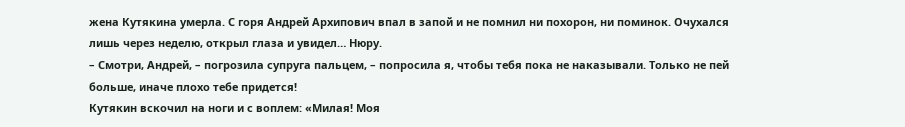жена Кутякина умерла. С горя Андрей Архипович впал в запой и не помнил ни похорон, ни поминок. Очухался лишь через неделю, открыл глаза и увидел… Нюру.
– Смотри, Андрей, – погрозила супруга пальцем, – попросила я, чтобы тебя пока не наказывали. Только не пей больше, иначе плохо тебе придется!
Кутякин вскочил на ноги и с воплем: «Милая! Моя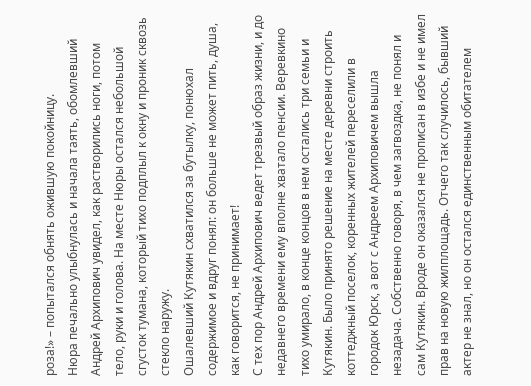роза!» – попытался обнять ожившую покойницу.
Нюра печально улыбнулась и начала таять, обомлевший Андрей Архипович увидел, как растворились ноги, потом тело, руки и голова. На месте Нюры остался небольшой сгусток тумана, который тихо подплыл к окну и проник сквозь стекло наружу.
Ошалевший Кутякин схватился за бутылку, понюхал содержимое и вдруг понял: он больше не может пить, душа, как говорится, не принимает!
С тех пор Андрей Архипович ведет трезвый образ жизни, и до недавнего времени ему вполне хватало пенсии. Веревкино тихо умирало, в конце концов в нем остались три семьи и Кутякин. Было принято решение на месте деревни строить коттеджный поселок, коренных жителей переселили в городок Юрск, а вот с Андреем Архиповичем вышла незадача. Собственно говоря, в чем загвоздка, не понял и сам Кутякин. Вроде он оказался не прописан в избе и не имел прав на новую жилплощадь. Отчего так случилось, бывший актер не знал, но он остался единственным обитателем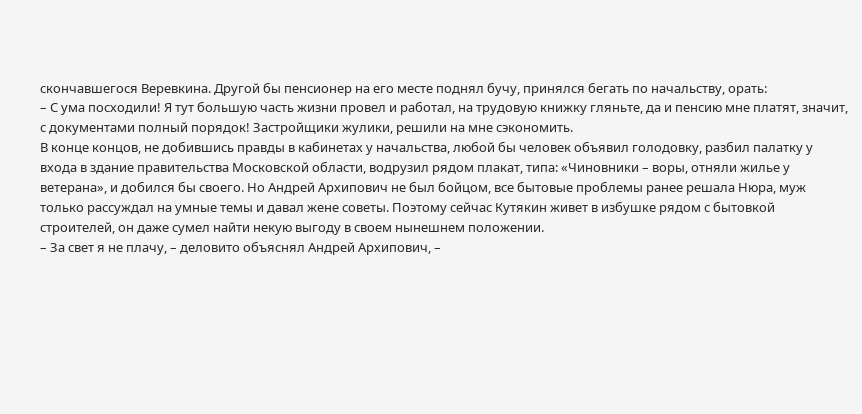скончавшегося Веревкина. Другой бы пенсионер на его месте поднял бучу, принялся бегать по начальству, орать:
– С ума посходили! Я тут большую часть жизни провел и работал, на трудовую книжку гляньте, да и пенсию мне платят, значит, с документами полный порядок! Застройщики жулики, решили на мне сэкономить.
В конце концов, не добившись правды в кабинетах у начальства, любой бы человек объявил голодовку, разбил палатку у входа в здание правительства Московской области, водрузил рядом плакат, типа: «Чиновники – воры, отняли жилье у ветерана», и добился бы своего. Но Андрей Архипович не был бойцом, все бытовые проблемы ранее решала Нюра, муж только рассуждал на умные темы и давал жене советы. Поэтому сейчас Кутякин живет в избушке рядом с бытовкой строителей, он даже сумел найти некую выгоду в своем нынешнем положении.
– За свет я не плачу, – деловито объяснял Андрей Архипович, –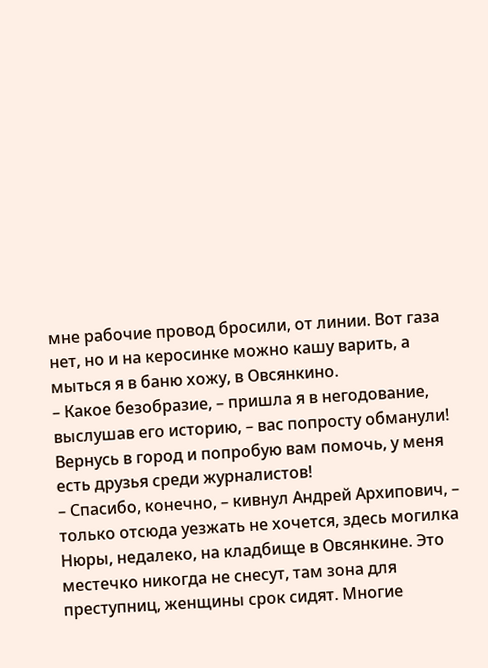мне рабочие провод бросили, от линии. Вот газа нет, но и на керосинке можно кашу варить, а мыться я в баню хожу, в Овсянкино.
– Какое безобразие, – пришла я в негодование, выслушав его историю, – вас попросту обманули! Вернусь в город и попробую вам помочь, у меня есть друзья среди журналистов!
– Спасибо, конечно, – кивнул Андрей Архипович, – только отсюда уезжать не хочется, здесь могилка Нюры, недалеко, на кладбище в Овсянкине. Это местечко никогда не снесут, там зона для преступниц, женщины срок сидят. Многие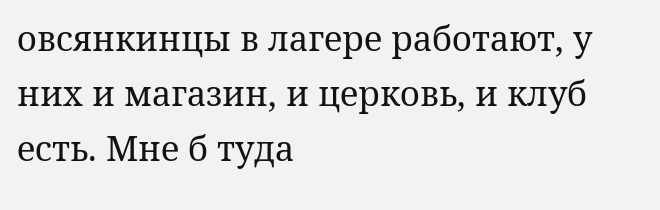овсянкинцы в лагере работают, у них и магазин, и церковь, и клуб есть. Мне б туда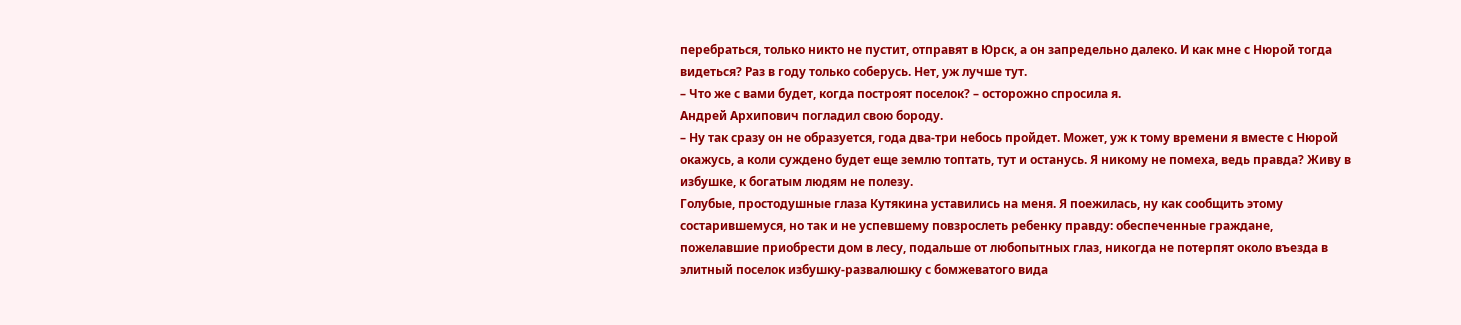перебраться, только никто не пустит, отправят в Юрск, а он запредельно далеко. И как мне с Нюрой тогда видеться? Раз в году только соберусь. Нет, уж лучше тут.
– Что же с вами будет, когда построят поселок? – осторожно спросила я.
Андрей Архипович погладил свою бороду.
– Ну так сразу он не образуется, года два-три небось пройдет. Может, уж к тому времени я вместе с Нюрой окажусь, а коли суждено будет еще землю топтать, тут и останусь. Я никому не помеха, ведь правда? Живу в избушке, к богатым людям не полезу.
Голубые, простодушные глаза Кутякина уставились на меня. Я поежилась, ну как сообщить этому состарившемуся, но так и не успевшему повзрослеть ребенку правду: обеспеченные граждане, пожелавшие приобрести дом в лесу, подальше от любопытных глаз, никогда не потерпят около въезда в элитный поселок избушку-развалюшку с бомжеватого вида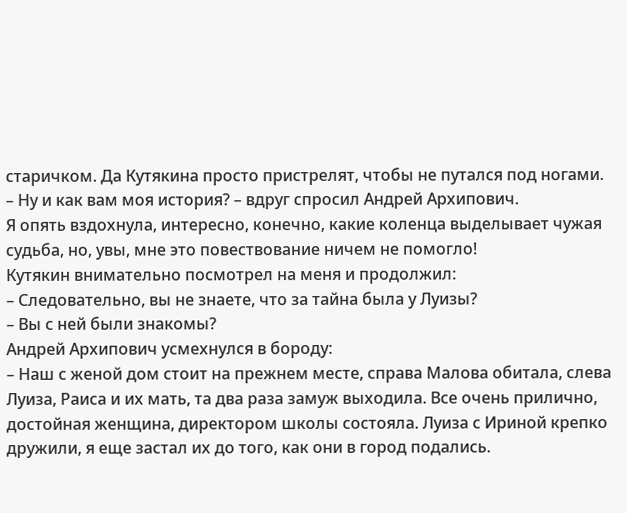старичком. Да Кутякина просто пристрелят, чтобы не путался под ногами.
– Ну и как вам моя история? – вдруг спросил Андрей Архипович.
Я опять вздохнула, интересно, конечно, какие коленца выделывает чужая судьба, но, увы, мне это повествование ничем не помогло!
Кутякин внимательно посмотрел на меня и продолжил:
– Следовательно, вы не знаете, что за тайна была у Луизы?
– Вы с ней были знакомы?
Андрей Архипович усмехнулся в бороду:
– Наш с женой дом стоит на прежнем месте, справа Малова обитала, слева Луиза, Раиса и их мать, та два раза замуж выходила. Все очень прилично, достойная женщина, директором школы состояла. Луиза с Ириной крепко дружили, я еще застал их до того, как они в город подались.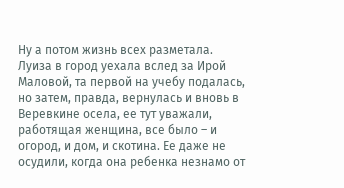Ну а потом жизнь всех разметала. Луиза в город уехала вслед за Ирой Маловой, та первой на учебу подалась, но затем, правда, вернулась и вновь в Веревкине осела, ее тут уважали, работящая женщина, все было – и огород, и дом, и скотина. Ее даже не осудили, когда она ребенка незнамо от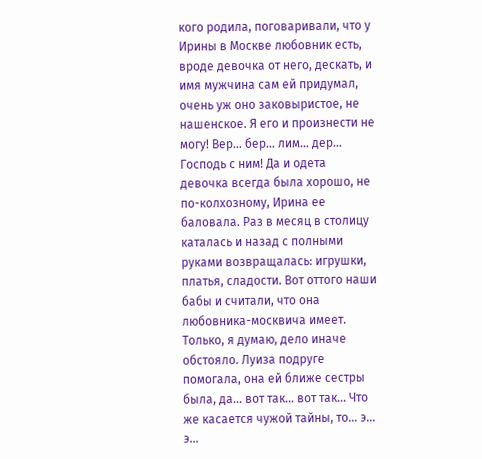кого родила, поговаривали, что у Ирины в Москве любовник есть, вроде девочка от него, дескать, и имя мужчина сам ей придумал, очень уж оно заковыристое, не нашенское. Я его и произнести не могу! Вер… бер… лим… дер… Господь с ним! Да и одета девочка всегда была хорошо, не по-колхозному, Ирина ее баловала. Раз в месяц в столицу каталась и назад с полными руками возвращалась: игрушки, платья, сладости. Вот оттого наши бабы и считали, что она любовника-москвича имеет. Только, я думаю, дело иначе обстояло. Луиза подруге помогала, она ей ближе сестры была, да… вот так… вот так… Что же касается чужой тайны, то… э… э…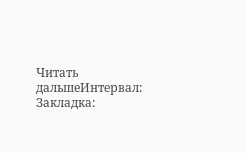Читать дальшеИнтервал:
Закладка: